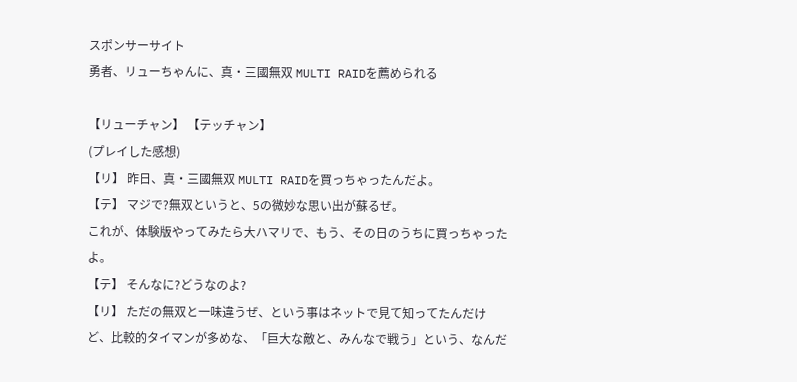スポンサーサイト
勇者、リューちゃんに、真・三國無双 MULTI RAIDを薦められる

【リューチャン】 【テッチャン】
(プレイした感想)
【リ】 昨日、真・三國無双 MULTI RAIDを買っちゃったんだよ。
【テ】 マジで?無双というと、5の微妙な思い出が蘇るぜ。
これが、体験版やってみたら大ハマリで、もう、その日のうちに買っちゃったよ。
【テ】 そんなに?どうなのよ?
【リ】 ただの無双と一味違うぜ、という事はネットで見て知ってたんだけど、比較的タイマンが多めな、「巨大な敵と、みんなで戦う」という、なんだ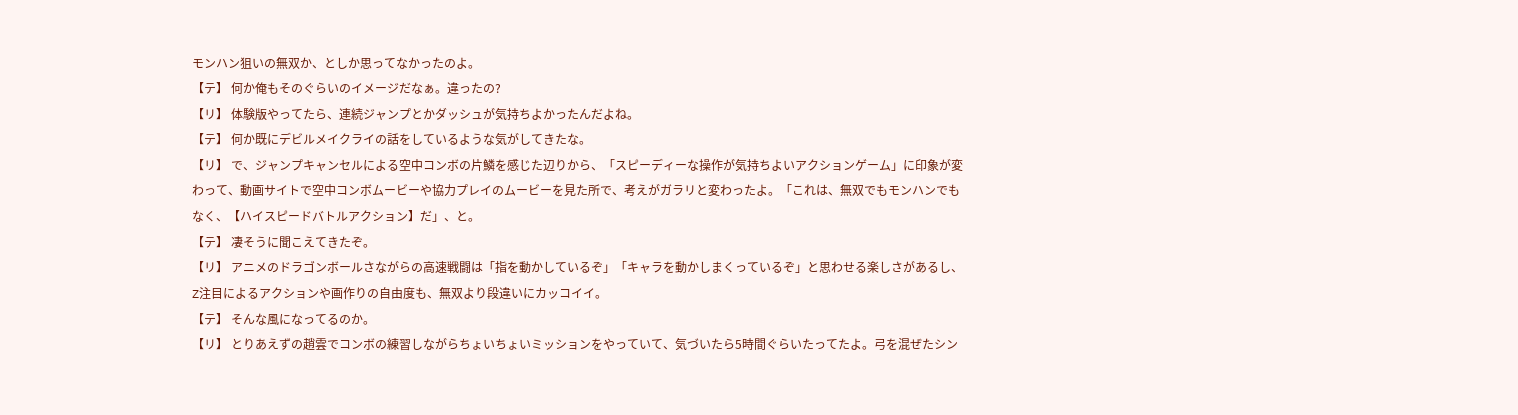モンハン狙いの無双か、としか思ってなかったのよ。
【テ】 何か俺もそのぐらいのイメージだなぁ。違ったの?
【リ】 体験版やってたら、連続ジャンプとかダッシュが気持ちよかったんだよね。
【テ】 何か既にデビルメイクライの話をしているような気がしてきたな。
【リ】 で、ジャンプキャンセルによる空中コンボの片鱗を感じた辺りから、「スピーディーな操作が気持ちよいアクションゲーム」に印象が変わって、動画サイトで空中コンボムービーや協力プレイのムービーを見た所で、考えがガラリと変わったよ。「これは、無双でもモンハンでもなく、【ハイスピードバトルアクション】だ」、と。
【テ】 凄そうに聞こえてきたぞ。
【リ】 アニメのドラゴンボールさながらの高速戦闘は「指を動かしているぞ」「キャラを動かしまくっているぞ」と思わせる楽しさがあるし、Z注目によるアクションや画作りの自由度も、無双より段違いにカッコイイ。
【テ】 そんな風になってるのか。
【リ】 とりあえずの趙雲でコンボの練習しながらちょいちょいミッションをやっていて、気づいたら5時間ぐらいたってたよ。弓を混ぜたシン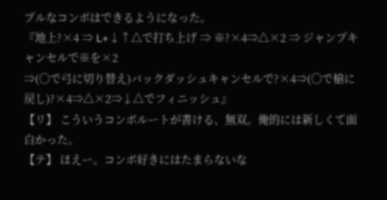プルなコンボはできるようになった。
『地上?×4 ⇒ L+↓↑△で打ち上げ ⇒ ※?×4⇒△×2 ⇒ ジャンプキャンセルで※を×2
⇒(○で弓に切り替え)バックダッシュキャンセルで?×4⇒(○で槍に戻し)?×4⇒△×2⇒↓△でフィニッシュ』
【リ】 こういうコンボルートが書ける、無双。俺的には新しくて面白かった。
【テ】 ほえー。コンボ好きにはたまらないな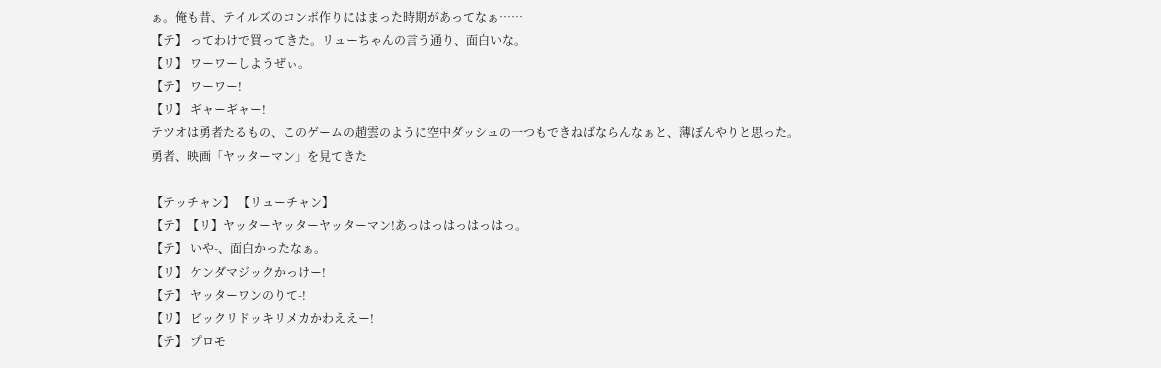ぁ。俺も昔、テイルズのコンボ作りにはまった時期があってなぁ……
【テ】 ってわけで買ってきた。リューちゃんの言う通り、面白いな。
【リ】 ワーワーしようぜぃ。
【テ】 ワーワー!
【リ】 ギャーギャー!
テツオは勇者たるもの、このゲームの趙雲のように空中ダッシュの一つもできねばならんなぁと、薄ぼんやりと思った。
勇者、映画「ヤッターマン」を見てきた

【テッチャン】 【リューチャン】
【テ】【リ】ヤッターヤッターヤッターマン!あっはっはっはっはっ。
【テ】 いや-、面白かったなぁ。
【リ】 ケンダマジックかっけー!
【テ】 ヤッターワンのりて-!
【リ】 ビックリドッキリメカかわええー!
【テ】 プロモ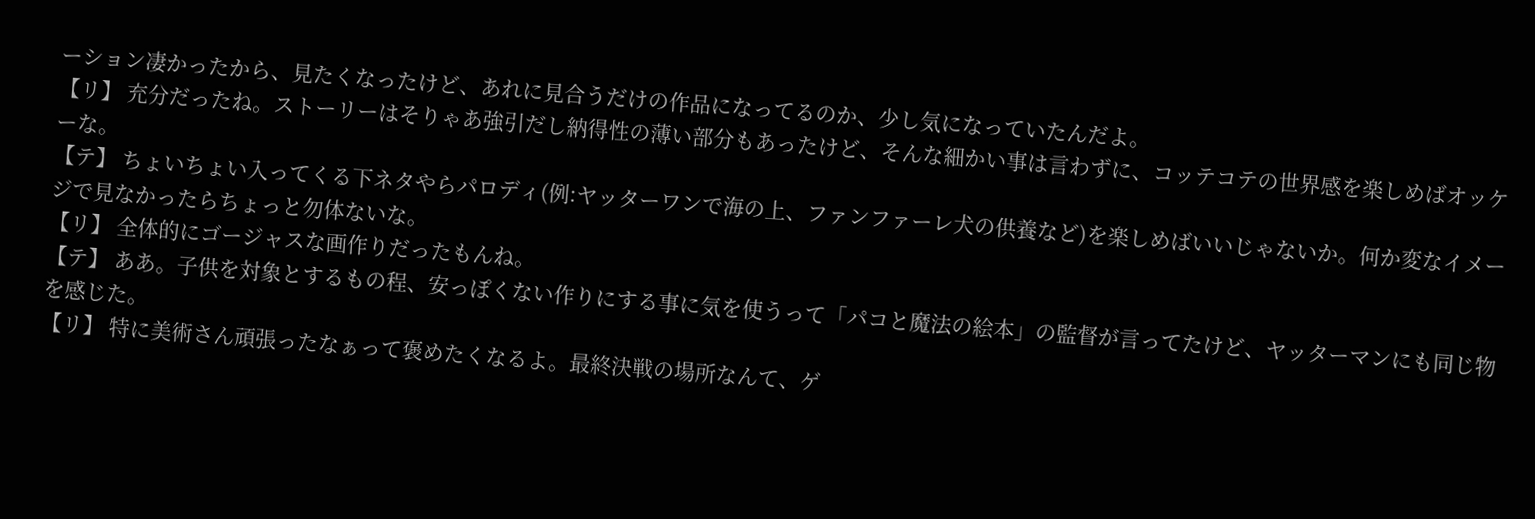ーション凄かったから、見たくなったけど、あれに見合うだけの作品になってるのか、少し気になっていたんだよ。
【リ】 充分だったね。ストーリーはそりゃあ強引だし納得性の薄い部分もあったけど、そんな細かい事は言わずに、コッテコテの世界感を楽しめばオッケーな。
【テ】 ちょいちょい入ってくる下ネタやらパロディ(例:ヤッターワンで海の上、ファンファーレ犬の供養など)を楽しめばいいじゃないか。何か変なイメージで見なかったらちょっと勿体ないな。
【リ】 全体的にゴージャスな画作りだったもんね。
【テ】 ああ。子供を対象とするもの程、安っぽくない作りにする事に気を使うって「パコと魔法の絵本」の監督が言ってたけど、ヤッターマンにも同じ物を感じた。
【リ】 特に美術さん頑張ったなぁって褒めたくなるよ。最終決戦の場所なんて、ゲ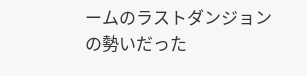ームのラストダンジョンの勢いだった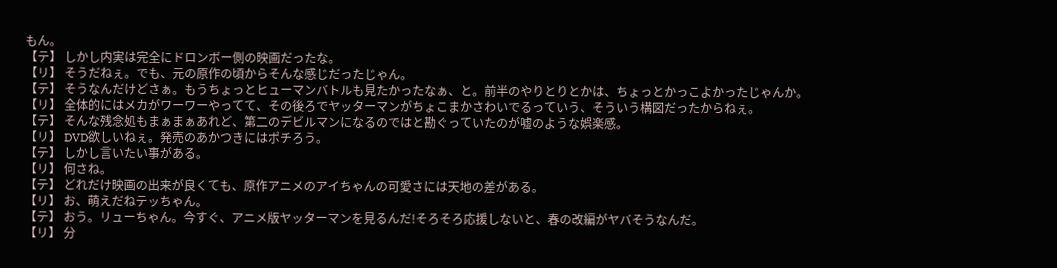もん。
【テ】 しかし内実は完全にドロンボー側の映画だったな。
【リ】 そうだねぇ。でも、元の原作の頃からそんな感じだったじゃん。
【テ】 そうなんだけどさぁ。もうちょっとヒューマンバトルも見たかったなぁ、と。前半のやりとりとかは、ちょっとかっこよかったじゃんか。
【リ】 全体的にはメカがワーワーやってて、その後ろでヤッターマンがちょこまかさわいでるっていう、そういう構図だったからねぇ。
【テ】 そんな残念処もまぁまぁあれど、第二のデビルマンになるのではと勘ぐっていたのが嘘のような娯楽感。
【リ】 DVD欲しいねぇ。発売のあかつきにはポチろう。
【テ】 しかし言いたい事がある。
【リ】 何さね。
【テ】 どれだけ映画の出来が良くても、原作アニメのアイちゃんの可愛さには天地の差がある。
【リ】 お、萌えだねテッちゃん。
【テ】 おう。リューちゃん。今すぐ、アニメ版ヤッターマンを見るんだ!そろそろ応援しないと、春の改編がヤバそうなんだ。
【リ】 分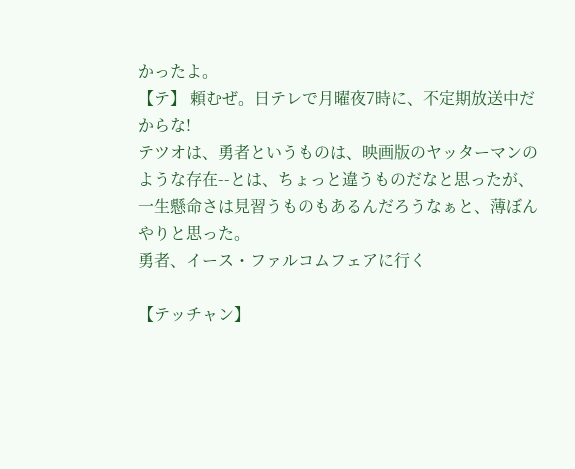かったよ。
【テ】 頼むぜ。日テレで月曜夜7時に、不定期放送中だからな!
テツオは、勇者というものは、映画版のヤッターマンのような存在--とは、ちょっと違うものだなと思ったが、一生懸命さは見習うものもあるんだろうなぁと、薄ぼんやりと思った。
勇者、イース・ファルコムフェアに行く

【テッチャン】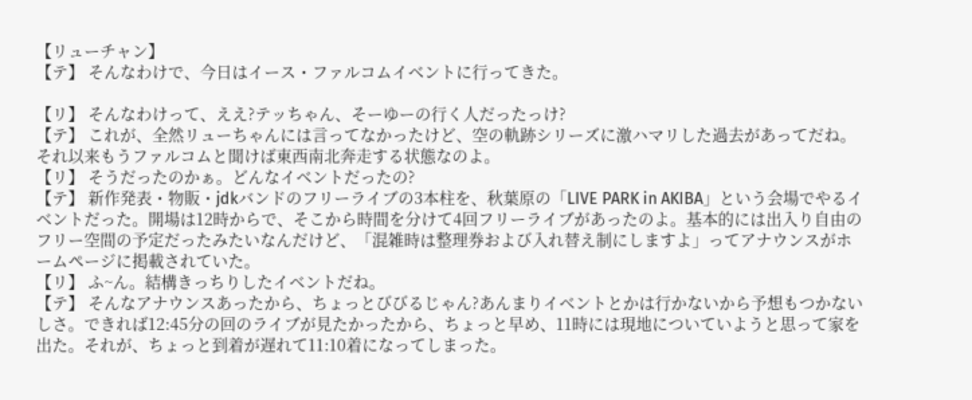【リューチャン】
【テ】 そんなわけで、今日はイース・ファルコムイベントに行ってきた。

【リ】 そんなわけって、ええ?テッちゃん、そーゆーの行く人だったっけ?
【テ】 これが、全然リューちゃんには言ってなかったけど、空の軌跡シリーズに激ハマリした過去があってだね。それ以来もうファルコムと聞けば東西南北奔走する状態なのよ。
【リ】 そうだったのかぁ。どんなイベントだったの?
【テ】 新作発表・物販・jdkバンドのフリーライブの3本柱を、秋葉原の「LIVE PARK in AKIBA」という会場でやるイベントだった。開場は12時からで、そこから時間を分けて4回フリーライブがあったのよ。基本的には出入り自由のフリー空間の予定だったみたいなんだけど、「混雑時は整理券および入れ替え制にしますよ」ってアナウンスがホームページに掲載されていた。
【リ】 ふ~ん。結構きっちりしたイベントだね。
【テ】 そんなアナウンスあったから、ちょっとびびるじゃん?あんまりイベントとかは行かないから予想もつかないしさ。できれば12:45分の回のライブが見たかったから、ちょっと早め、11時には現地についていようと思って家を出た。それが、ちょっと到着が遅れて11:10着になってしまった。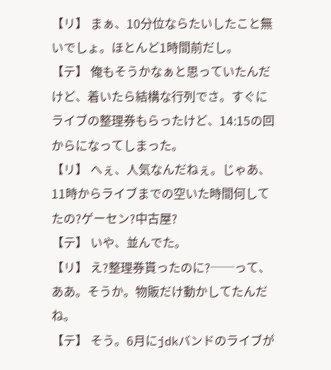【リ】 まぁ、10分位ならたいしたこと無いでしょ。ほとんど1時間前だし。
【テ】 俺もそうかなぁと思っていたんだけど、着いたら結構な行列でさ。すぐにライブの整理券もらったけど、14:15の回からになってしまった。
【リ】 へぇ、人気なんだねぇ。じゃあ、11時からライブまでの空いた時間何してたの?ゲーセン?中古屋?
【テ】 いや、並んでた。
【リ】 え?整理券貰ったのに?──って、ああ。そうか。物販だけ動かしてたんだね。
【テ】 そう。6月にjdkバンドのライブが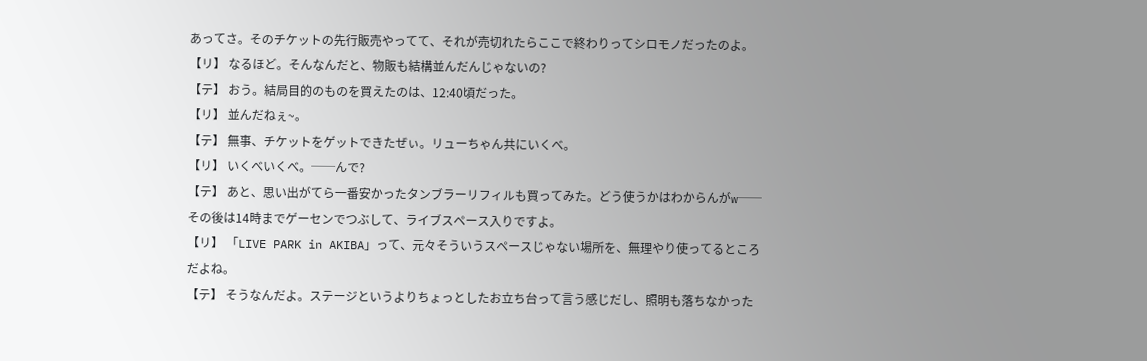あってさ。そのチケットの先行販売やってて、それが売切れたらここで終わりってシロモノだったのよ。
【リ】 なるほど。そんなんだと、物販も結構並んだんじゃないの?
【テ】 おう。結局目的のものを買えたのは、12:40頃だった。
【リ】 並んだねぇ~。
【テ】 無事、チケットをゲットできたぜぃ。リューちゃん共にいくべ。
【リ】 いくべいくべ。──んで?
【テ】 あと、思い出がてら一番安かったタンブラーリフィルも買ってみた。どう使うかはわからんがw──その後は14時までゲーセンでつぶして、ライブスペース入りですよ。
【リ】 「LIVE PARK in AKIBA」って、元々そういうスペースじゃない場所を、無理やり使ってるところだよね。
【テ】 そうなんだよ。ステージというよりちょっとしたお立ち台って言う感じだし、照明も落ちなかった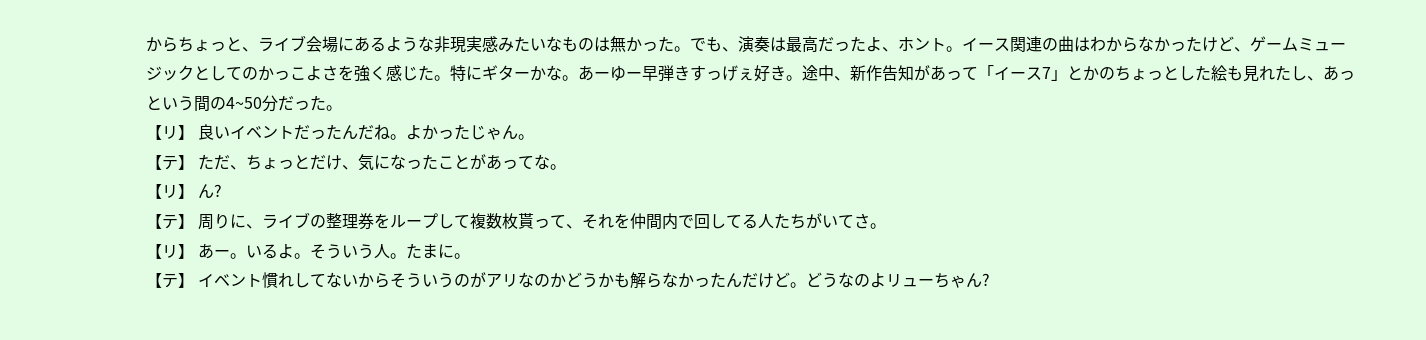からちょっと、ライブ会場にあるような非現実感みたいなものは無かった。でも、演奏は最高だったよ、ホント。イース関連の曲はわからなかったけど、ゲームミュージックとしてのかっこよさを強く感じた。特にギターかな。あーゆー早弾きすっげぇ好き。途中、新作告知があって「イース7」とかのちょっとした絵も見れたし、あっという間の4~50分だった。
【リ】 良いイベントだったんだね。よかったじゃん。
【テ】 ただ、ちょっとだけ、気になったことがあってな。
【リ】 ん?
【テ】 周りに、ライブの整理券をループして複数枚貰って、それを仲間内で回してる人たちがいてさ。
【リ】 あー。いるよ。そういう人。たまに。
【テ】 イベント慣れしてないからそういうのがアリなのかどうかも解らなかったんだけど。どうなのよリューちゃん?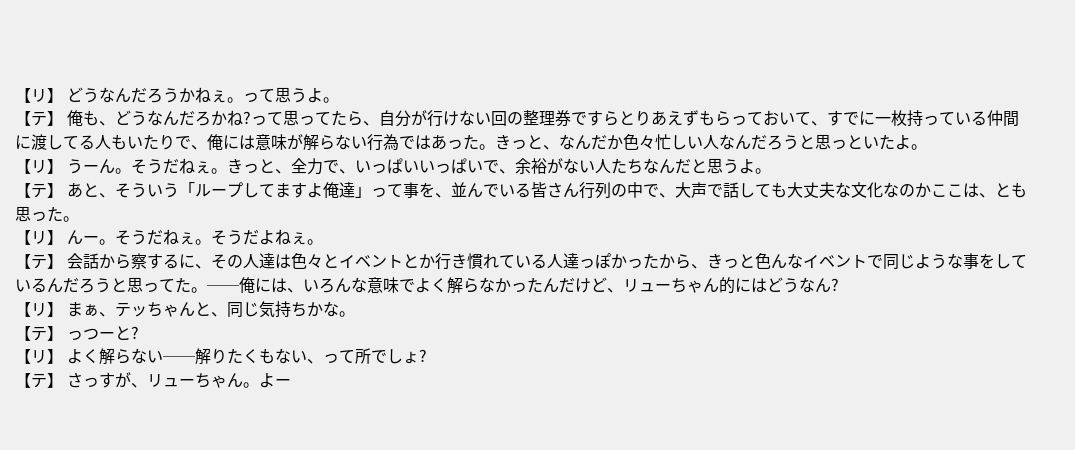【リ】 どうなんだろうかねぇ。って思うよ。
【テ】 俺も、どうなんだろかね?って思ってたら、自分が行けない回の整理券ですらとりあえずもらっておいて、すでに一枚持っている仲間に渡してる人もいたりで、俺には意味が解らない行為ではあった。きっと、なんだか色々忙しい人なんだろうと思っといたよ。
【リ】 うーん。そうだねぇ。きっと、全力で、いっぱいいっぱいで、余裕がない人たちなんだと思うよ。
【テ】 あと、そういう「ループしてますよ俺達」って事を、並んでいる皆さん行列の中で、大声で話しても大丈夫な文化なのかここは、とも思った。
【リ】 んー。そうだねぇ。そうだよねぇ。
【テ】 会話から察するに、その人達は色々とイベントとか行き慣れている人達っぽかったから、きっと色んなイベントで同じような事をしているんだろうと思ってた。──俺には、いろんな意味でよく解らなかったんだけど、リューちゃん的にはどうなん?
【リ】 まぁ、テッちゃんと、同じ気持ちかな。
【テ】 っつーと?
【リ】 よく解らない──解りたくもない、って所でしょ?
【テ】 さっすが、リューちゃん。よー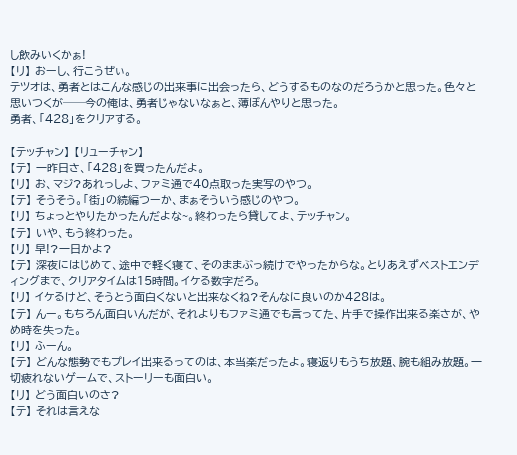し飲みいくかぁ!
【リ】 おーし、行こうぜぃ。
テツオは、勇者とはこんな感じの出来事に出会ったら、どうするものなのだろうかと思った。色々と思いつくが──今の俺は、勇者じゃないなぁと、薄ぼんやりと思った。
勇者、「428」をクリアする。

【テッチャン】 【リューチャン】
【テ】 一昨日さ、「428」を買ったんだよ。
【リ】 お、マジ?あれっしよ、ファミ通で40点取った実写のやつ。
【テ】 そうそう。「街」の続編つーか、まぁそういう感じのやつ。
【リ】 ちょっとやりたかったんだよな~。終わったら貸してよ、テッチャン。
【テ】 いや、もう終わった。
【リ】 早!?一日かよ?
【テ】 深夜にはじめて、途中で軽く寝て、そのままぶっ続けでやったからな。とりあえずベストエンディングまで、クリアタイムは15時間。イケる数字だろ。
【リ】 イケるけど、そうとう面白くないと出来なくね?そんなに良いのか428は。
【テ】 んー。もちろん面白いんだが、それよりもファミ通でも言ってた、片手で操作出来る楽さが、やめ時を失った。
【リ】 ふーん。
【テ】 どんな態勢でもプレイ出来るってのは、本当楽だったよ。寝返りもうち放題、腕も組み放題。一切疲れないゲームで、ストーリーも面白い。
【リ】 どう面白いのさ?
【テ】 それは言えな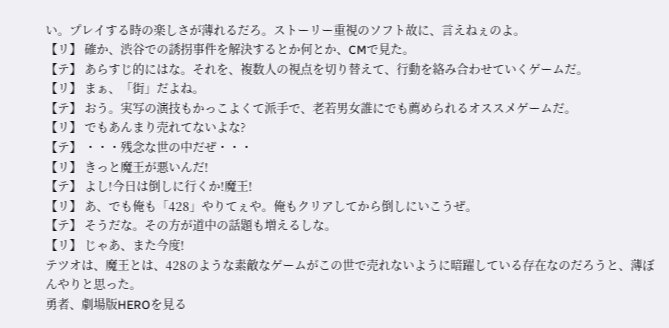い。プレイする時の楽しさが薄れるだろ。ストーリー重視のソフト故に、言えねぇのよ。
【リ】 確か、渋谷での誘拐事件を解決するとか何とか、CMで見た。
【テ】 あらすじ的にはな。それを、複数人の視点を切り替えて、行動を絡み合わせていくゲームだ。
【リ】 まぁ、「街」だよね。
【テ】 おう。実写の演技もかっこよくて派手で、老若男女誰にでも薦められるオススメゲームだ。
【リ】 でもあんまり売れてないよな?
【テ】 ・・・残念な世の中だぜ・・・
【リ】 きっと魔王が悪いんだ!
【テ】 よし!今日は倒しに行くか!魔王!
【リ】 あ、でも俺も「428」やりてぇや。俺もクリアしてから倒しにいこうぜ。
【テ】 そうだな。その方が道中の話題も増えるしな。
【リ】 じゃあ、また今度!
テツオは、魔王とは、428のような素敵なゲームがこの世で売れないように暗躍している存在なのだろうと、薄ぼんやりと思った。
勇者、劇場版HEROを見る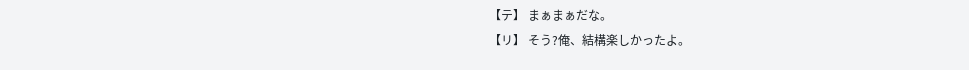【テ】 まぁまぁだな。
【リ】 そう?俺、結構楽しかったよ。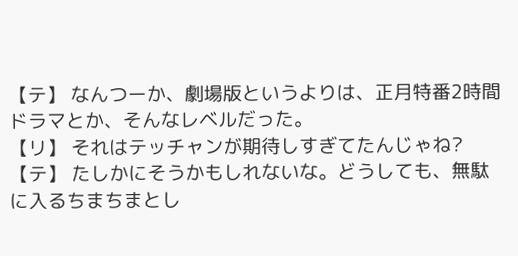【テ】 なんつーか、劇場版というよりは、正月特番2時間ドラマとか、そんなレベルだった。
【リ】 それはテッチャンが期待しすぎてたんじゃね?
【テ】 たしかにそうかもしれないな。どうしても、無駄に入るちまちまとし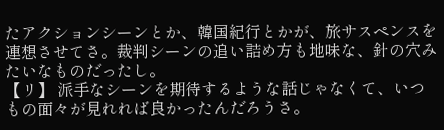たアクションシーンとか、韓国紀行とかが、旅サスペンスを連想させてさ。裁判シーンの追い詰め方も地味な、針の穴みたいなものだったし。
【リ】 派手なシーンを期待するような話じゃなくて、いつもの面々が見れれば良かったんだろうさ。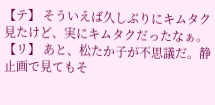【テ】 そういえば久しぶりにキムタク見たけど、実にキムタクだったなぁ。
【リ】 あと、松たか子が不思議だ。静止画で見てもそ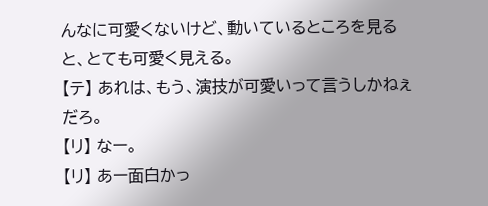んなに可愛くないけど、動いているところを見ると、とても可愛く見える。
【テ】 あれは、もう、演技が可愛いって言うしかねぇだろ。
【リ】 なー。
【リ】 あー面白かっ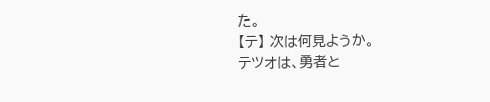た。
【テ】 次は何見ようか。
テツオは、勇者と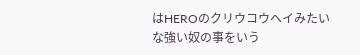はHEROのクリウコウヘイみたいな強い奴の事をいう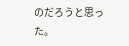のだろうと思った。